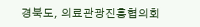경북도, 의료관광진흥협의회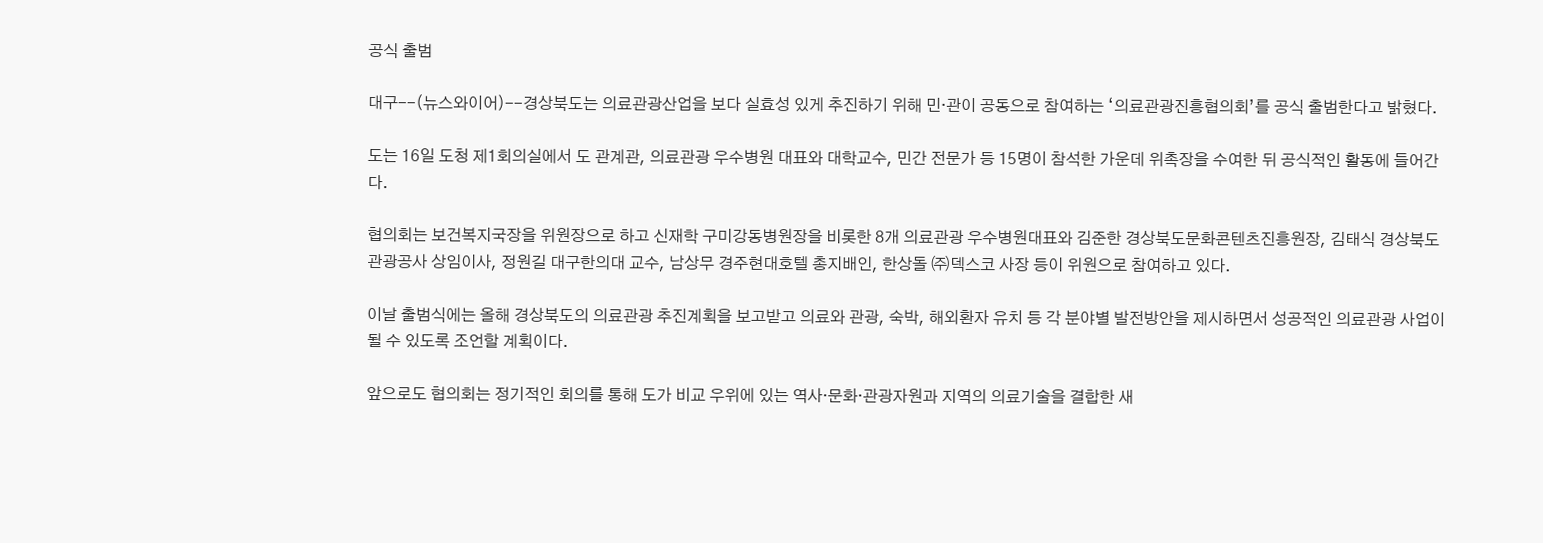공식 출범

대구--(뉴스와이어)--경상북도는 의료관광산업을 보다 실효성 있게 추진하기 위해 민·관이 공동으로 참여하는 ‘의료관광진흥협의회’를 공식 출범한다고 밝혔다.

도는 16일 도청 제1회의실에서 도 관계관, 의료관광 우수병원 대표와 대학교수, 민간 전문가 등 15명이 참석한 가운데 위촉장을 수여한 뒤 공식적인 활동에 들어간다.

협의회는 보건복지국장을 위원장으로 하고 신재학 구미강동병원장을 비롯한 8개 의료관광 우수병원대표와 김준한 경상북도문화콘텐츠진흥원장, 김태식 경상북도관광공사 상임이사, 정원길 대구한의대 교수, 남상무 경주현대호텔 총지배인, 한상돌 ㈜덱스코 사장 등이 위원으로 참여하고 있다.

이날 출범식에는 올해 경상북도의 의료관광 추진계획을 보고받고 의료와 관광, 숙박, 해외환자 유치 등 각 분야별 발전방안을 제시하면서 성공적인 의료관광 사업이 될 수 있도록 조언할 계획이다.

앞으로도 협의회는 정기적인 회의를 통해 도가 비교 우위에 있는 역사·문화·관광자원과 지역의 의료기술을 결합한 새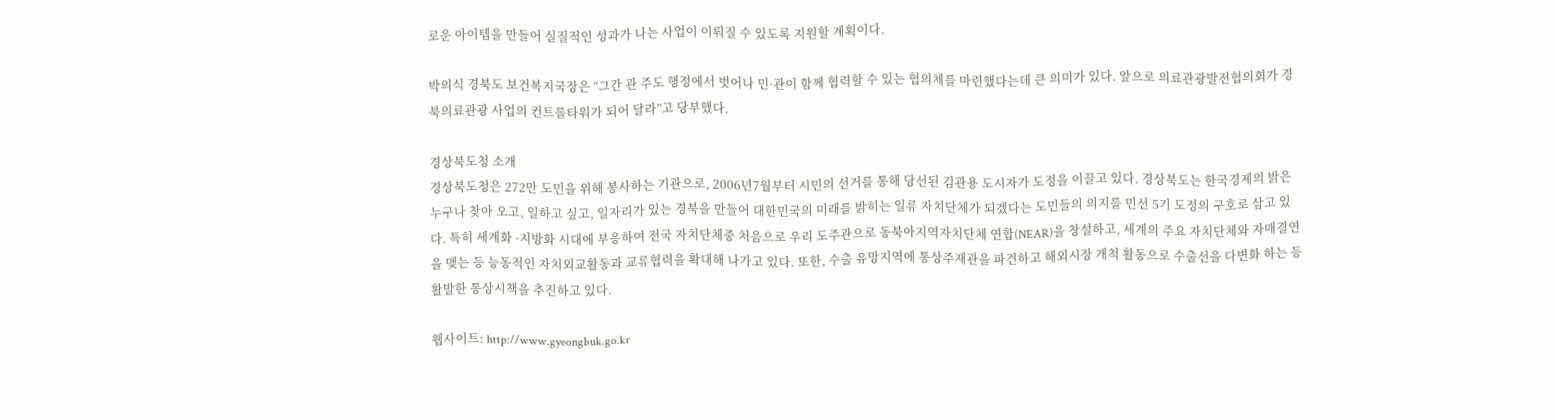로운 아이템을 만들어 실질적인 성과가 나는 사업이 이뤄질 수 있도록 지원할 계획이다.

박의식 경북도 보건복지국장은 “그간 관 주도 행정에서 벗어나 민·관이 함께 협력할 수 있는 협의체를 마련했다는데 큰 의미가 있다. 앞으로 의료관광발전협의회가 경북의료관광 사업의 컨트롤타워가 되어 달라”고 당부했다.

경상북도청 소개
경상북도청은 272만 도민을 위해 봉사하는 기관으로, 2006년7월부터 시민의 선거를 통해 당선된 김관용 도시자가 도정을 이끌고 있다. 경상북도는 한국경제의 밝은 누구나 찾아 오고, 일하고 싶고, 일자리가 있는 경북을 만들어 대한민국의 미래를 밝히는 일류 자치단체가 되겠다는 도민들의 의지를 민선 5기 도정의 구호로 삼고 있다. 특히 세계화 ·지방화 시대에 부응하여 전국 자치단체중 처음으로 우리 도주관으로 동북아지역자치단체 연합(NEAR)을 창설하고, 세계의 주요 자치단체와 자매결연을 맺는 등 능동적인 자치외교활동과 교류협력을 확대해 나가고 있다. 또한, 수출 유망지역에 통상주재관을 파견하고 해외시장 개척 활동으로 수출선을 다변화 하는 등 활발한 통상시책을 추진하고 있다.

웹사이트: http://www.gyeongbuk.go.kr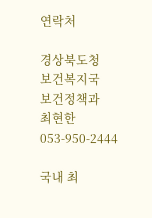연락처

경상북도청
보건복지국
보건정책과
최현한
053-950-2444

국내 최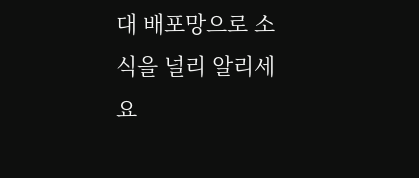대 배포망으로 소식을 널리 알리세요